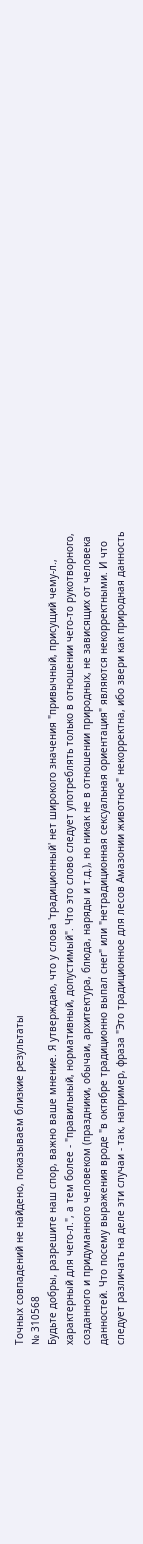Точных совпадений не найдено, показываем близкие результаты
№ 310568
Будьте добры, разрешите наш спор, важно ваше мнение. Я утверждаю, что у слова 'традиционный' нет широкого значения "привычный, присущий чему-л., характерный для чего-л.", а тем более - "правильный, нормативный, допустимый". Что это слово следует употреблять только в отношении чего-то рукотворного, созданного и придуманного человеком (праздники, обычаи, архитектура, блюда, наряды и т.д.), но никак не в отношении природных, не зависящих от человека данностей. Что посему выражения вроде "в октябре традиционно выпал снег" или "нетрадиционная сексуальная ориентация" являются некорректными. И что следует различать на деле эти случаи - так, например, фраза "Это традиционное для лесов Амазонии животное" некорректна, ибо звери как природная данность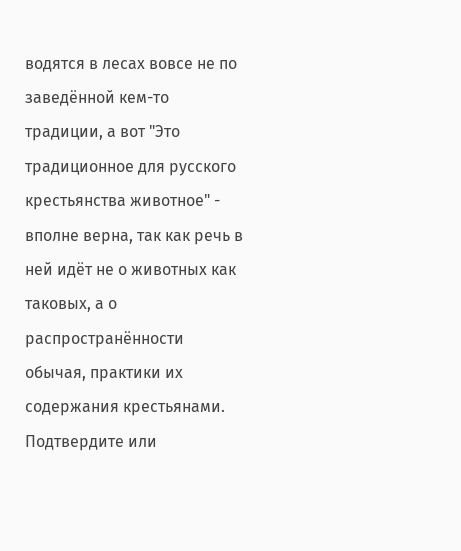водятся в лесах вовсе не по заведённой кем-то традиции, а вот "Это традиционное для русского крестьянства животное" - вполне верна, так как речь в ней идёт не о животных как таковых, а о распространённости обычая, практики их содержания крестьянами. Подтвердите или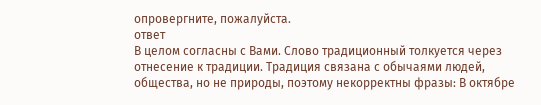опровергните, пожалуйста.
ответ
В целом согласны с Вами. Слово традиционный толкуется через отнесение к традиции. Традиция связана с обычаями людей, общества, но не природы, поэтому некорректны фразы: В октябре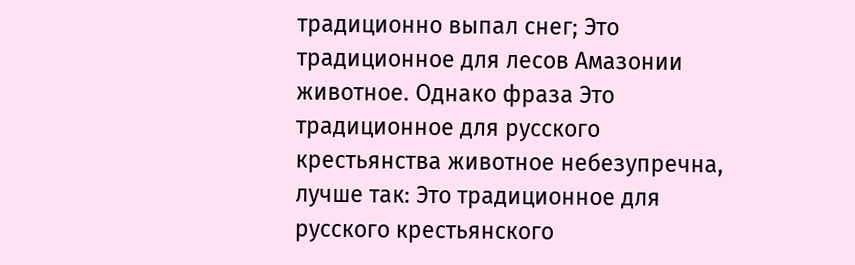традиционно выпал снег; Это традиционное для лесов Амазонии животное. Однако фраза Это традиционное для русского крестьянства животное небезупречна, лучше так: Это традиционное для русского крестьянского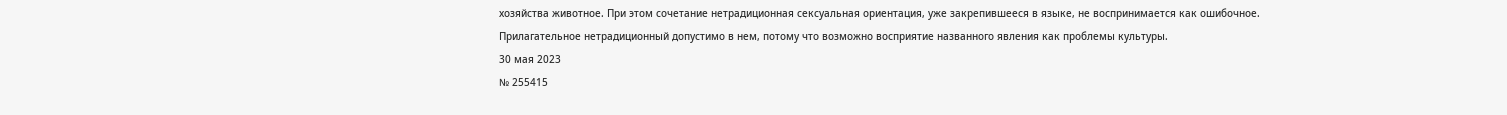хозяйства животное. При этом сочетание нетрадиционная сексуальная ориентация, уже закрепившееся в языке, не воспринимается как ошибочное. Прилагательное нетрадиционный допустимо в нем, потому что возможно восприятие названного явления как проблемы культуры.
30 мая 2023
№ 255415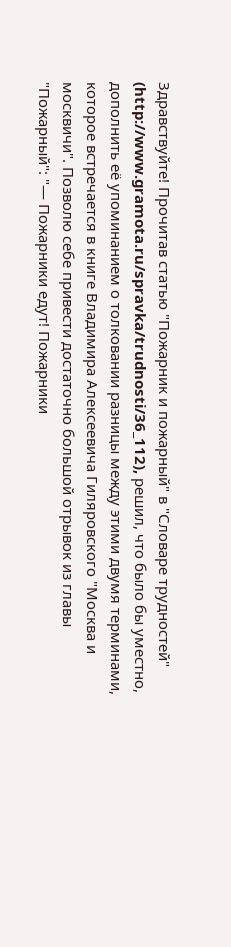Здравствуйте! Прочитав статью "Пожарник и пожарный" в "Словаре трудностей" (http://www.gramota.ru/spravka/trudnosti/36_112), решил, что было бы уместно, дополнить её упоминанием о толковании разницы между этими двумя терминами, которое встречается в книге Владимира Алексеевича Гиляровского "Москва и москвичи". Позволю себе привести достаточно большой отрывок из главы "Пожарный": "— Пожарники едут! Пожарники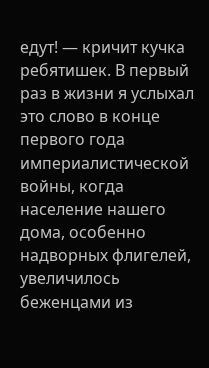едут! — кричит кучка ребятишек. В первый раз в жизни я услыхал это слово в конце первого года империалистической войны, когда население нашего дома, особенно надворных флигелей, увеличилось беженцами из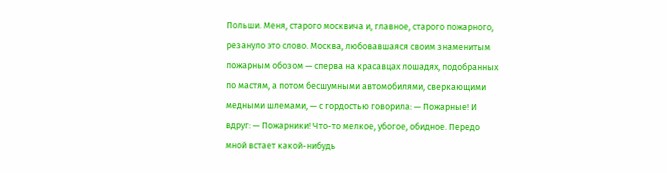Польши. Меня, старого москвича и, главное, старого пожарного, резануло это слово. Москва, любовавшаяся своим знаменитым пожарным обозом — сперва на красавцах лошадях, подобранных по мастям, а потом бесшумными автомобилями, сверкающими медными шлемами, — с гордостью говорила: — Пожарные! И вдруг: — Пожарники! Что-то мелкое, убогое, обидное. Передо мной встает какой-нибудь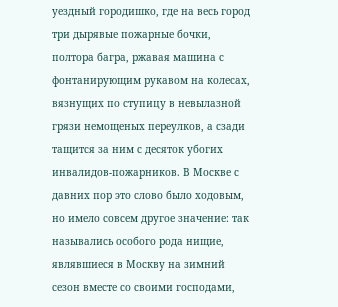уездный городишко, где на весь город три дырявые пожарные бочки, полтора багра, ржавая машина с фонтанирующим рукавом на колесах, вязнущих по ступицу в невылазной грязи немощеных переулков, а сзади тащится за ним с десяток убогих инвалидов-пожарников. В Москве с давних пор это слово было ходовым, но имело совсем другое значение: так назывались особого рода нищие, являвшиеся в Москву на зимний сезон вместе со своими господами,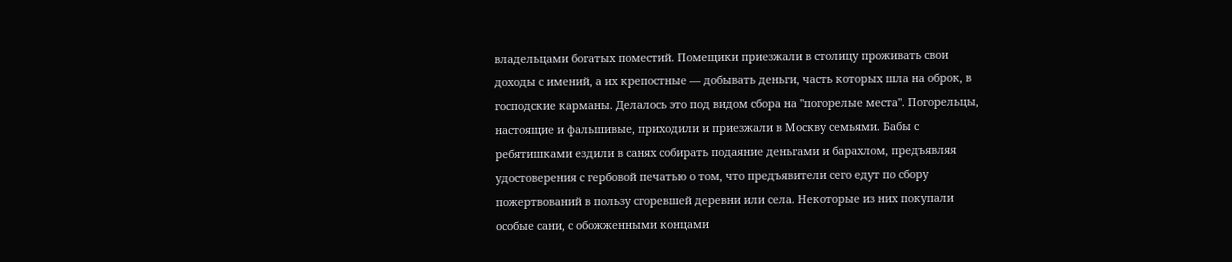владельцами богатых поместий. Помещики приезжали в столицу проживать свои доходы с имений, а их крепостные — добывать деньги, часть которых шла на оброк, в господские карманы. Делалось это под видом сбора на "погорелые места". Погорельцы, настоящие и фальшивые, приходили и приезжали в Москву семьями. Бабы с ребятишками ездили в санях собирать подаяние деньгами и барахлом, предъявляя удостоверения с гербовой печатью о том, что предъявители сего едут по сбору пожертвований в пользу сгоревшей деревни или села. Некоторые из них покупали особые сани, с обожженными концами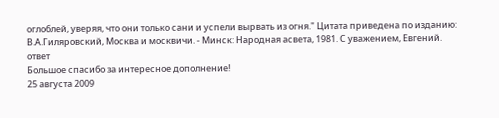оглоблей, уверяя, что они только сани и успели вырвать из огня." Цитата приведена по изданию: В.А.Гиляровский, Москва и москвичи. - Минск: Народная асвета, 1981. С уважением, Евгений.
ответ
Большое спасибо за интересное дополнение!
25 августа 2009